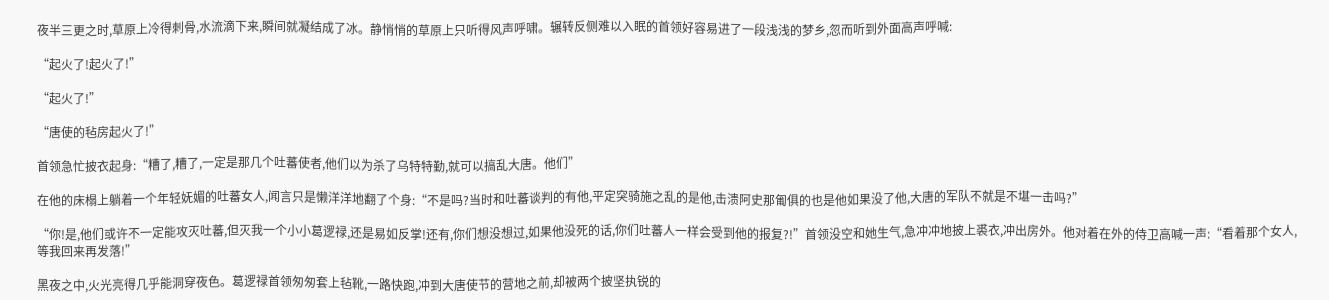夜半三更之时,草原上冷得刺骨,水流滴下来,瞬间就凝结成了冰。静悄悄的草原上只听得风声呼啸。辗转反侧难以入眠的首领好容易进了一段浅浅的梦乡,忽而听到外面高声呼喊:

“起火了!起火了!”

“起火了!”

“唐使的毡房起火了!”

首领急忙披衣起身:“糟了,糟了,一定是那几个吐蕃使者,他们以为杀了乌特特勤,就可以搞乱大唐。他们”

在他的床榻上躺着一个年轻妩媚的吐蕃女人,闻言只是懒洋洋地翻了个身:“不是吗?当时和吐蕃谈判的有他,平定突骑施之乱的是他,击溃阿史那匍俱的也是他如果没了他,大唐的军队不就是不堪一击吗?”

“你!是,他们或许不一定能攻灭吐蕃,但灭我一个小小葛逻禄,还是易如反掌!还有,你们想没想过,如果他没死的话,你们吐蕃人一样会受到他的报复?!”首领没空和她生气,急冲冲地披上裘衣,冲出房外。他对着在外的侍卫高喊一声:“看着那个女人,等我回来再发落!”

黑夜之中,火光亮得几乎能洞穿夜色。葛逻禄首领匆匆套上毡靴,一路快跑,冲到大唐使节的营地之前,却被两个披坚执锐的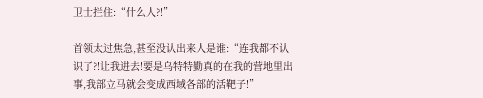卫士拦住:“什么人?!”

首领太过焦急,甚至没认出来人是谁:“连我都不认识了?!让我进去!要是乌特特勤真的在我的营地里出事,我部立马就会变成西域各部的活靶子!”